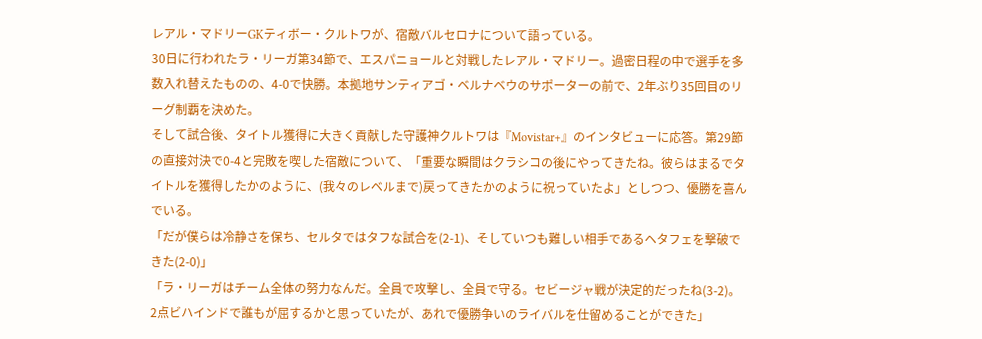レアル・マドリーGKティボー・クルトワが、宿敵バルセロナについて語っている。
30日に行われたラ・リーガ第34節で、エスパニョールと対戦したレアル・マドリー。過密日程の中で選手を多数入れ替えたものの、4-0で快勝。本拠地サンティアゴ・ベルナベウのサポーターの前で、2年ぶり35回目のリーグ制覇を決めた。
そして試合後、タイトル獲得に大きく貢献した守護神クルトワは『Movistar+』のインタビューに応答。第29節の直接対決で0-4と完敗を喫した宿敵について、「重要な瞬間はクラシコの後にやってきたね。彼らはまるでタイトルを獲得したかのように、(我々のレベルまで)戻ってきたかのように祝っていたよ」としつつ、優勝を喜んでいる。
「だが僕らは冷静さを保ち、セルタではタフな試合を(2-1)、そしていつも難しい相手であるヘタフェを撃破できた(2-0)」
「ラ・リーガはチーム全体の努力なんだ。全員で攻撃し、全員で守る。セビージャ戦が決定的だったね(3-2)。2点ビハインドで誰もが屈するかと思っていたが、あれで優勝争いのライバルを仕留めることができた」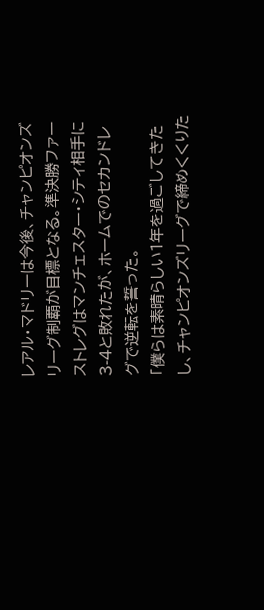レアル・マドリーは今後、チャンピオンズリーグ制覇が目標となる。準決勝ファーストレグはマンチェスター・シティ相手に3-4と敗れたが、ホームでのセカンドレグで逆転を誓った。
「僕らは素晴らしい1年を過ごしてきたし、チャンピオンズリーグで締めくくりた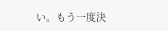い。もう一度決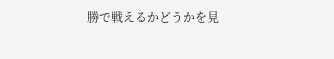勝で戦えるかどうかを見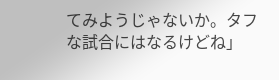てみようじゃないか。タフな試合にはなるけどね」